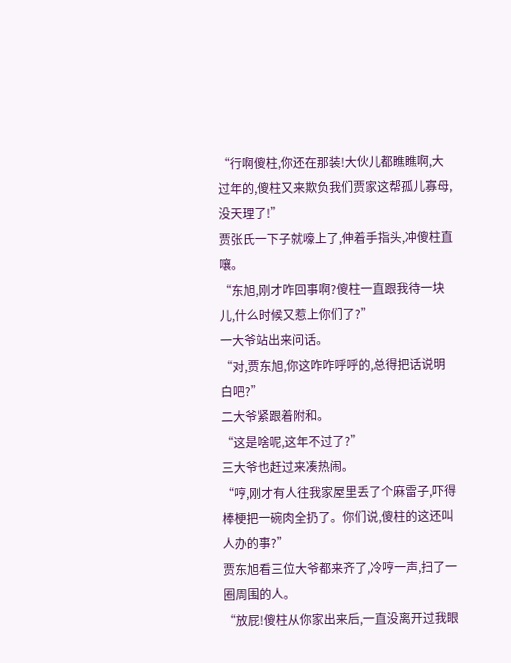“行啊傻柱,你还在那装!大伙儿都瞧瞧啊,大过年的,傻柱又来欺负我们贾家这帮孤儿寡母,没天理了!”
贾张氏一下子就嚎上了,伸着手指头,冲傻柱直嚷。
“东旭,刚才咋回事啊?傻柱一直跟我待一块儿,什么时候又惹上你们了?”
一大爷站出来问话。
“对,贾东旭,你这咋咋呼呼的,总得把话说明白吧?”
二大爷紧跟着附和。
“这是啥呢,这年不过了?”
三大爷也赶过来凑热闹。
“哼,刚才有人往我家屋里丢了个麻雷子,吓得棒梗把一碗肉全扔了。你们说,傻柱的这还叫人办的事?”
贾东旭看三位大爷都来齐了,冷哼一声,扫了一圈周围的人。
“放屁!傻柱从你家出来后,一直没离开过我眼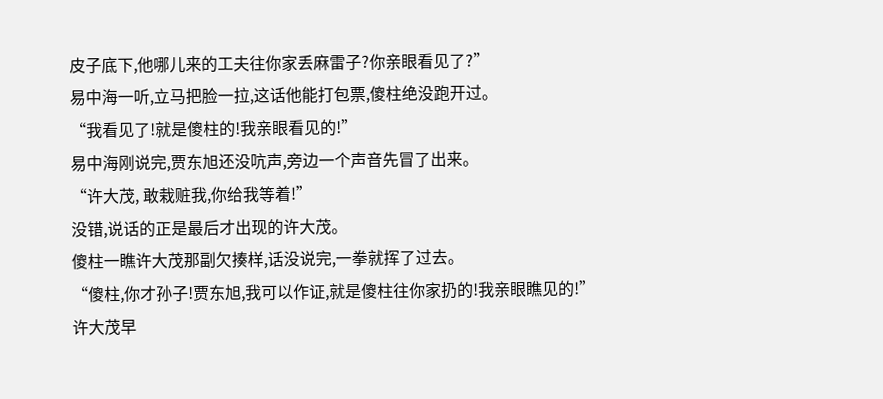皮子底下,他哪儿来的工夫往你家丢麻雷子?你亲眼看见了?”
易中海一听,立马把脸一拉,这话他能打包票,傻柱绝没跑开过。
“我看见了!就是傻柱的!我亲眼看见的!”
易中海刚说完,贾东旭还没吭声,旁边一个声音先冒了出来。
“许大茂, 敢栽赃我,你给我等着!”
没错,说话的正是最后才出现的许大茂。
傻柱一瞧许大茂那副欠揍样,话没说完,一拳就挥了过去。
“傻柱,你才孙子!贾东旭,我可以作证,就是傻柱往你家扔的!我亲眼瞧见的!”
许大茂早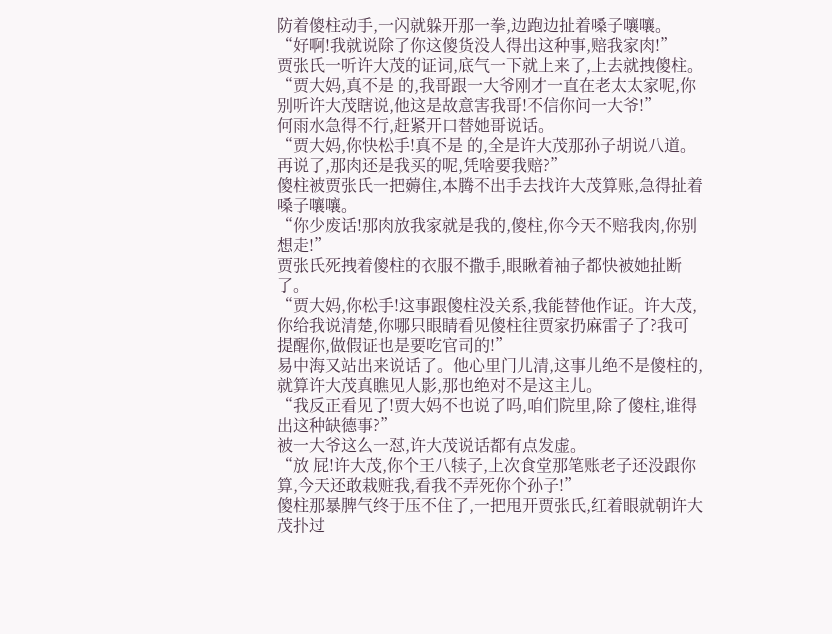防着傻柱动手,一闪就躲开那一拳,边跑边扯着嗓子嚷嚷。
“好啊!我就说除了你这傻货没人得出这种事,赔我家肉!”
贾张氏一听许大茂的证词,底气一下就上来了,上去就拽傻柱。
“贾大妈,真不是 的,我哥跟一大爷刚才一直在老太太家呢,你别听许大茂瞎说,他这是故意害我哥!不信你问一大爷!”
何雨水急得不行,赶紧开口替她哥说话。
“贾大妈,你快松手!真不是 的,全是许大茂那孙子胡说八道。再说了,那肉还是我买的呢,凭啥要我赔?”
傻柱被贾张氏一把薅住,本腾不出手去找许大茂算账,急得扯着嗓子嚷嚷。
“你少废话!那肉放我家就是我的,傻柱,你今天不赔我肉,你别想走!”
贾张氏死拽着傻柱的衣服不撒手,眼瞅着袖子都快被她扯断了。
“贾大妈,你松手!这事跟傻柱没关系,我能替他作证。许大茂,你给我说清楚,你哪只眼睛看见傻柱往贾家扔麻雷子了?我可提醒你,做假证也是要吃官司的!”
易中海又站出来说话了。他心里门儿清,这事儿绝不是傻柱的,就算许大茂真瞧见人影,那也绝对不是这主儿。
“我反正看见了!贾大妈不也说了吗,咱们院里,除了傻柱,谁得出这种缺德事?”
被一大爷这么一怼,许大茂说话都有点发虚。
“放 屁!许大茂,你个王八犊子,上次食堂那笔账老子还没跟你算,今天还敢栽赃我,看我不弄死你个孙子!”
傻柱那暴脾气终于压不住了,一把甩开贾张氏,红着眼就朝许大茂扑过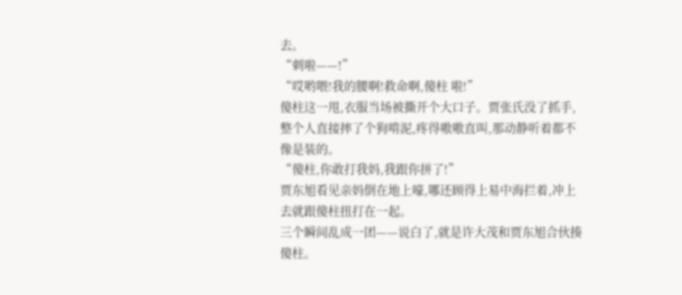去。
“刺啦——!”
“哎哟喂!我的腰啊!救命啊,傻柱 啦!”
傻柱这一甩,衣服当场被撕开个大口子。贾张氏没了抓手,整个人直接摔了个狗啃泥,疼得嗷嗷直叫,那动静听着都不像是装的。
“傻柱,你敢打我妈,我跟你拼了!”
贾东旭看见亲妈倒在地上嚎,哪还顾得上易中海拦着,冲上去就跟傻柱扭打在一起。
三个瞬间乱成一团——说白了,就是许大茂和贾东旭合伙揍傻柱。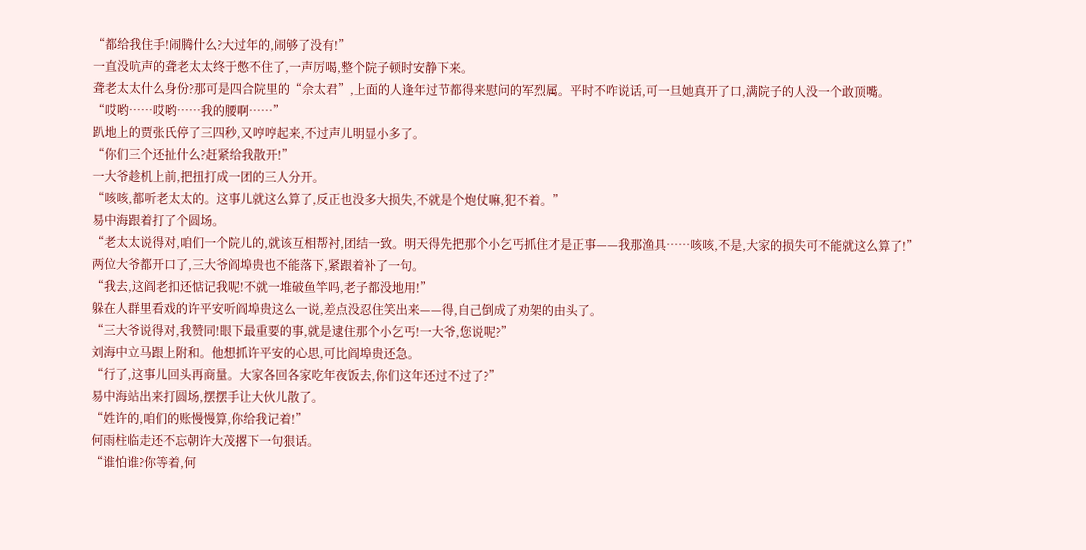“都给我住手!闹腾什么?大过年的,闹够了没有!”
一直没吭声的聋老太太终于憋不住了,一声厉喝,整个院子顿时安静下来。
聋老太太什么身份?那可是四合院里的“佘太君”,上面的人逢年过节都得来慰问的军烈属。平时不咋说话,可一旦她真开了口,满院子的人没一个敢顶嘴。
“哎哟……哎哟……我的腰啊……”
趴地上的贾张氏停了三四秒,又哼哼起来,不过声儿明显小多了。
“你们三个还扯什么?赶紧给我散开!”
一大爷趁机上前,把扭打成一团的三人分开。
“咳咳,都听老太太的。这事儿就这么算了,反正也没多大损失,不就是个炮仗嘛,犯不着。”
易中海跟着打了个圆场。
“老太太说得对,咱们一个院儿的,就该互相帮衬,团结一致。明天得先把那个小乞丐抓住才是正事——我那渔具……咳咳,不是,大家的损失可不能就这么算了!”
两位大爷都开口了,三大爷阎埠贵也不能落下,紧跟着补了一句。
“我去,这阎老扣还惦记我呢!不就一堆破鱼竿吗,老子都没地用!”
躲在人群里看戏的许平安听阎埠贵这么一说,差点没忍住笑出来——得,自己倒成了劝架的由头了。
“三大爷说得对,我赞同!眼下最重要的事,就是逮住那个小乞丐!一大爷,您说呢?”
刘海中立马跟上附和。他想抓许平安的心思,可比阎埠贵还急。
“行了,这事儿回头再商量。大家各回各家吃年夜饭去,你们这年还过不过了?”
易中海站出来打圆场,摆摆手让大伙儿散了。
“姓许的,咱们的账慢慢算,你给我记着!”
何雨柱临走还不忘朝许大茂撂下一句狠话。
“谁怕谁?你等着,何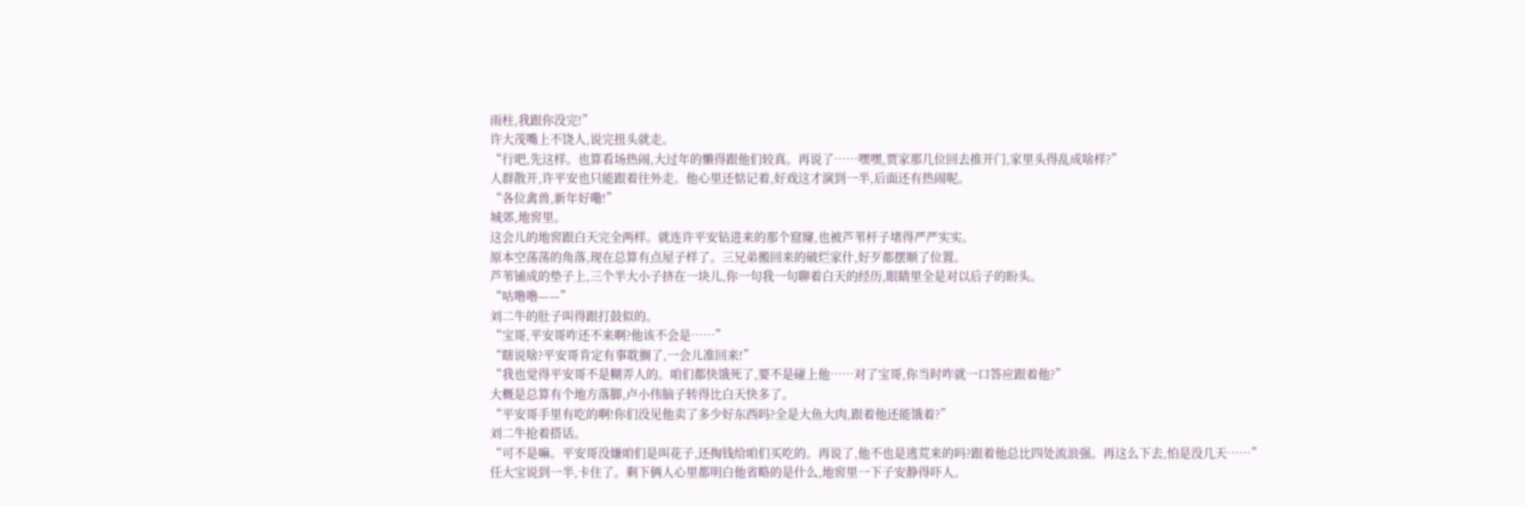雨柱,我跟你没完!”
许大茂嘴上不饶人,说完扭头就走。
“行吧,先这样。也算看场热闹,大过年的懒得跟他们较真。再说了……嘿嘿,贾家那几位回去推开门,家里头得乱成啥样?”
人群散开,许平安也只能跟着往外走。他心里还惦记着,好戏这才演到一半,后面还有热闹呢。
“各位禽兽,新年好嘞!”
城郊,地窖里。
这会儿的地窖跟白天完全两样。就连许平安钻进来的那个窟窿,也被芦苇杆子堵得严严实实。
原本空荡荡的角落,现在总算有点屋子样了。三兄弟搬回来的破烂家什,好歹都摆顺了位置。
芦苇铺成的垫子上,三个半大小子挤在一块儿,你一句我一句聊着白天的经历,眼睛里全是对以后子的盼头。
“咕噜噜——”
刘二牛的肚子叫得跟打鼓似的。
“宝哥,平安哥咋还不来啊?他该不会是……”
“瞎说啥?平安哥肯定有事耽搁了,一会儿准回来!”
“我也觉得平安哥不是糊弄人的。咱们都快饿死了,要不是碰上他……对了宝哥,你当时咋就一口答应跟着他?”
大概是总算有个地方落脚,卢小伟脑子转得比白天快多了。
“平安哥手里有吃的啊!你们没见他卖了多少好东西吗?全是大鱼大肉,跟着他还能饿着?”
刘二牛抢着搭话。
“可不是嘛。平安哥没嫌咱们是叫花子,还掏钱给咱们买吃的。再说了,他不也是逃荒来的吗?跟着他总比四处流浪强。再这么下去,怕是没几天……”
任大宝说到一半,卡住了。剩下俩人心里都明白他省略的是什么,地窖里一下子安静得吓人。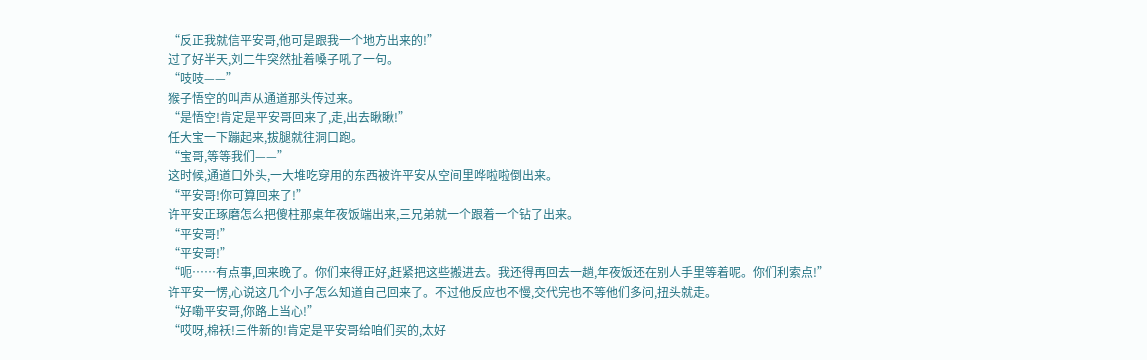“反正我就信平安哥,他可是跟我一个地方出来的!”
过了好半天,刘二牛突然扯着嗓子吼了一句。
“吱吱——”
猴子悟空的叫声从通道那头传过来。
“是悟空!肯定是平安哥回来了,走,出去瞅瞅!”
任大宝一下蹦起来,拔腿就往洞口跑。
“宝哥,等等我们——”
这时候,通道口外头,一大堆吃穿用的东西被许平安从空间里哗啦啦倒出来。
“平安哥!你可算回来了!”
许平安正琢磨怎么把傻柱那桌年夜饭端出来,三兄弟就一个跟着一个钻了出来。
“平安哥!”
“平安哥!”
“呃……有点事,回来晚了。你们来得正好,赶紧把这些搬进去。我还得再回去一趟,年夜饭还在别人手里等着呢。你们利索点!”
许平安一愣,心说这几个小子怎么知道自己回来了。不过他反应也不慢,交代完也不等他们多问,扭头就走。
“好嘞平安哥,你路上当心!”
“哎呀,棉袄!三件新的!肯定是平安哥给咱们买的,太好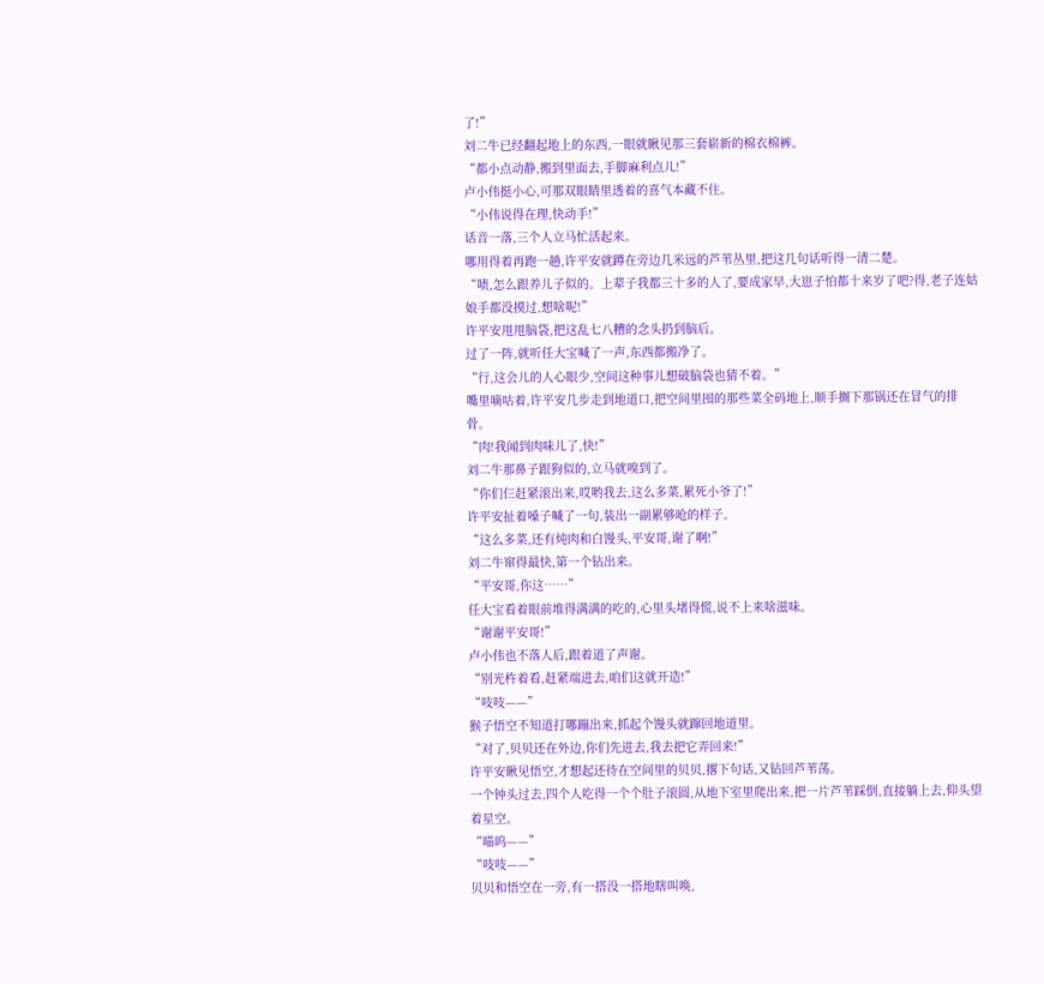了!”
刘二牛已经翻起地上的东西,一眼就瞅见那三套崭新的棉衣棉裤。
“都小点动静,搬到里面去,手脚麻利点儿!”
卢小伟挺小心,可那双眼睛里透着的喜气本藏不住。
“小伟说得在理,快动手!”
话音一落,三个人立马忙活起来。
哪用得着再跑一趟,许平安就蹲在旁边几米远的芦苇丛里,把这几句话听得一清二楚。
“啧,怎么跟养儿子似的。上辈子我都三十多的人了,要成家早,大崽子怕都十来岁了吧?得,老子连姑娘手都没摸过,想啥呢!”
许平安甩甩脑袋,把这乱七八糟的念头扔到脑后。
过了一阵,就听任大宝喊了一声,东西都搬净了。
“行,这会儿的人心眼少,空间这种事儿想破脑袋也猜不着。”
嘴里嘀咕着,许平安几步走到地道口,把空间里囤的那些菜全码地上,顺手搁下那锅还在冒气的排骨。
“肉!我闻到肉味儿了,快!”
刘二牛那鼻子跟狗似的,立马就嗅到了。
“你们仨赶紧滚出来,哎哟我去,这么多菜,累死小爷了!”
许平安扯着嗓子喊了一句,装出一副累够呛的样子。
“这么多菜,还有炖肉和白馒头,平安哥,谢了啊!”
刘二牛窜得最快,第一个钻出来。
“平安哥,你这……”
任大宝看着眼前堆得满满的吃的,心里头堵得慌,说不上来啥滋味。
“谢谢平安哥!”
卢小伟也不落人后,跟着道了声谢。
“别光杵着看,赶紧端进去,咱们这就开造!”
“吱吱——”
猴子悟空不知道打哪蹦出来,抓起个馒头就蹿回地道里。
“对了,贝贝还在外边,你们先进去,我去把它弄回来!”
许平安瞅见悟空,才想起还待在空间里的贝贝,撂下句话,又钻回芦苇荡。
一个钟头过去,四个人吃得一个个肚子滚圆,从地下室里爬出来,把一片芦苇踩倒,直接躺上去,仰头望着星空。
“喵呜——”
“吱吱——”
贝贝和悟空在一旁,有一搭没一搭地瞎叫唤,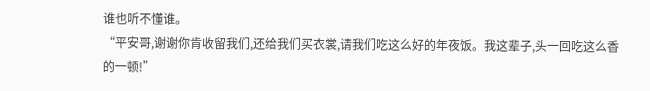谁也听不懂谁。
“平安哥,谢谢你肯收留我们,还给我们买衣裳,请我们吃这么好的年夜饭。我这辈子,头一回吃这么香的一顿!”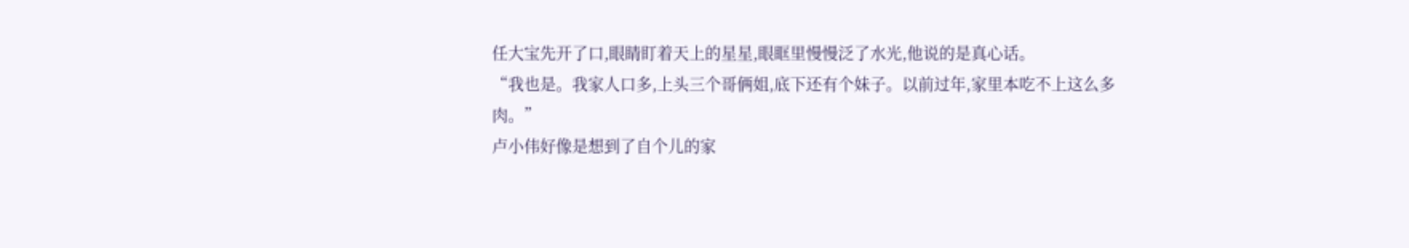任大宝先开了口,眼睛盯着天上的星星,眼眶里慢慢泛了水光,他说的是真心话。
“我也是。我家人口多,上头三个哥俩姐,底下还有个妹子。以前过年,家里本吃不上这么多肉。”
卢小伟好像是想到了自个儿的家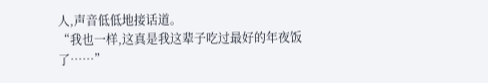人,声音低低地接话道。
“我也一样,这真是我这辈子吃过最好的年夜饭了……”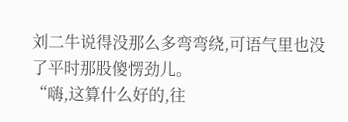刘二牛说得没那么多弯弯绕,可语气里也没了平时那股傻愣劲儿。
“嗨,这算什么好的,往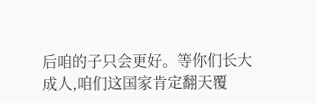后咱的子只会更好。等你们长大成人,咱们这国家肯定翻天覆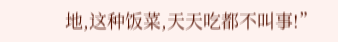地,这种饭菜,天天吃都不叫事!”